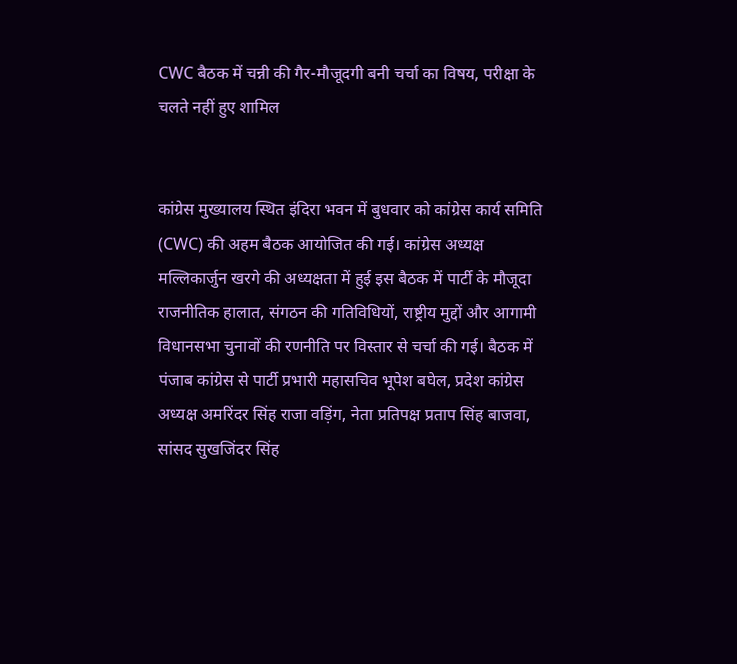CWC बैठक में चन्नी की गैर-मौजूदगी बनी चर्चा का विषय, परीक्षा के चलते नहीं हुए शामिल


कांग्रेस मुख्यालय स्थित इंदिरा भवन में बुधवार को कांग्रेस कार्य समिति (CWC) की अहम बैठक आयोजित की गई। कांग्रेस अध्यक्ष मल्लिकार्जुन खरगे की अध्यक्षता में हुई इस बैठक में पार्टी के मौजूदा राजनीतिक हालात, संगठन की गतिविधियों, राष्ट्रीय मुद्दों और आगामी विधानसभा चुनावों की रणनीति पर विस्तार से चर्चा की गई। बैठक में पंजाब कांग्रेस से पार्टी प्रभारी महासचिव भूपेश बघेल, प्रदेश कांग्रेस अध्यक्ष अमरिंदर सिंह राजा वड़िंग, नेता प्रतिपक्ष प्रताप सिंह बाजवा, सांसद सुखजिंदर सिंह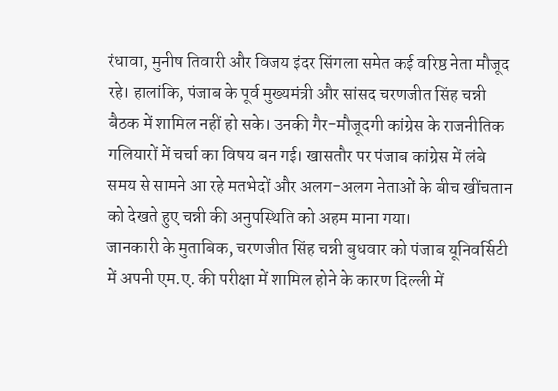रंधावा, मुनीष तिवारी और विजय इंदर सिंगला समेत कई वरिष्ठ नेता मौजूद रहे। हालांकि, पंजाब के पूर्व मुख्यमंत्री और सांसद चरणजीत सिंह चन्नी बैठक में शामिल नहीं हो सके। उनकी गैर-मौजूदगी कांग्रेस के राजनीतिक गलियारों में चर्चा का विषय बन गई। खासतौर पर पंजाब कांग्रेस में लंबे समय से सामने आ रहे मतभेदों और अलग-अलग नेताओं के बीच खींचतान को देखते हुए चन्नी की अनुपस्थिति को अहम माना गया।
जानकारी के मुताबिक, चरणजीत सिंह चन्नी बुधवार को पंजाब यूनिवर्सिटी में अपनी एम.ए. की परीक्षा में शामिल होने के कारण दिल्ली में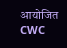आयोजित CWC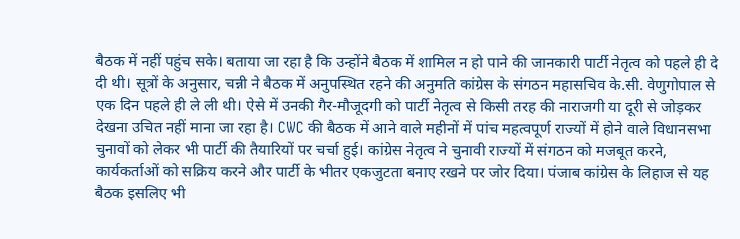बैठक में नहीं पहुंच सके। बताया जा रहा है कि उन्होंने बैठक में शामिल न हो पाने की जानकारी पार्टी नेतृत्व को पहले ही दे दी थी। सूत्रों के अनुसार, चन्नी ने बैठक में अनुपस्थित रहने की अनुमति कांग्रेस के संगठन महासचिव के.सी. वेणुगोपाल से एक दिन पहले ही ले ली थी। ऐसे में उनकी गैर-मौजूदगी को पार्टी नेतृत्व से किसी तरह की नाराजगी या दूरी से जोड़कर देखना उचित नहीं माना जा रहा है। CWC की बैठक में आने वाले महीनों में पांच महत्वपूर्ण राज्यों में होने वाले विधानसभा चुनावों को लेकर भी पार्टी की तैयारियों पर चर्चा हुई। कांग्रेस नेतृत्व ने चुनावी राज्यों में संगठन को मजबूत करने, कार्यकर्ताओं को सक्रिय करने और पार्टी के भीतर एकजुटता बनाए रखने पर जोर दिया। पंजाब कांग्रेस के लिहाज से यह बैठक इसलिए भी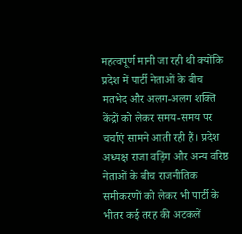महत्वपूर्ण मानी जा रही थी क्योंकि प्रदेश में पार्टी नेताओं के बीच मतभेद और अलग-अलग शक्ति केंद्रों को लेकर समय-समय पर चर्चाएं सामने आती रही हैं। प्रदेश अध्यक्ष राजा वड़िंग और अन्य वरिष्ठ नेताओं के बीच राजनीतिक समीकरणों को लेकर भी पार्टी के भीतर कई तरह की अटकलें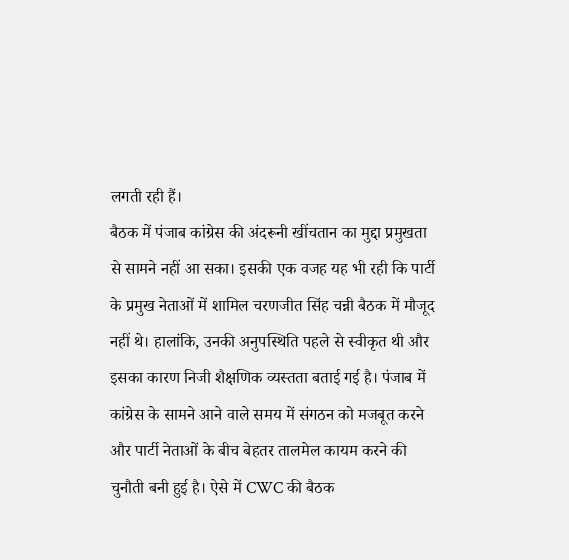लगती रही हैं।
बैठक में पंजाब कांग्रेस की अंदरूनी खींचतान का मुद्दा प्रमुखता से सामने नहीं आ सका। इसकी एक वजह यह भी रही कि पार्टी के प्रमुख नेताओं में शामिल चरणजीत सिंह चन्नी बैठक में मौजूद नहीं थे। हालांकि, उनकी अनुपस्थिति पहले से स्वीकृत थी और इसका कारण निजी शैक्षणिक व्यस्तता बताई गई है। पंजाब में कांग्रेस के सामने आने वाले समय में संगठन को मजबूत करने और पार्टी नेताओं के बीच बेहतर तालमेल कायम करने की चुनौती बनी हुई है। ऐसे में CWC की बैठक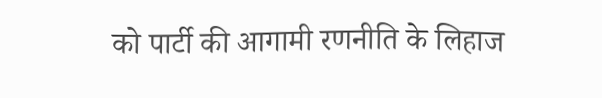को पार्टी की आगामी रणनीति के लिहाज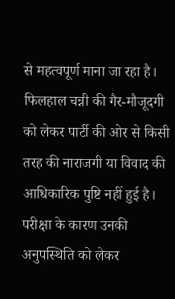से महत्वपूर्ण माना जा रहा है। फिलहाल चन्नी की गैर-मौजूदगी को लेकर पार्टी की ओर से किसी तरह की नाराजगी या विवाद की आधिकारिक पुष्टि नहीं हुई है। परीक्षा के कारण उनकी अनुपस्थिति को लेकर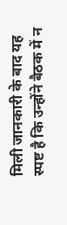मिली जानकारी के बाद यह स्पष्ट है कि उन्होंने बैठक में न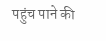पहुंच पाने की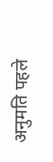अनुमति पहले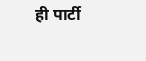ही पार्टी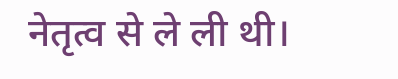नेतृत्व से ले ली थी।